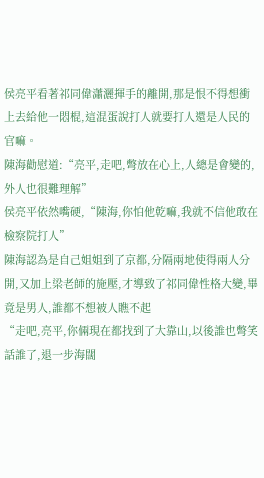侯亮平看著祁同偉瀟灑揮手的離開,那是恨不得想衝上去給他一悶棍,這混蛋說打人就要打人還是人民的官嘛。
陳海勸慰道:“亮平,走吧,彆放在心上,人總是會變的,外人也很難理解”
侯亮平依然嘴硬,“陳海,你怕他乾嘛,我就不信他敢在檢察院打人”
陳海認為是自己姐姐到了京都,分隔兩地使得兩人分開,又加上梁老師的施壓,才導致了祁同偉性格大變,畢竟是男人,誰都不想被人瞧不起
“走吧,亮平,你倆現在都找到了大靠山,以後誰也彆笑話誰了,退一步海闊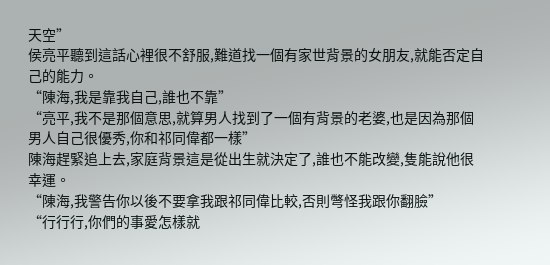天空”
侯亮平聽到這話心裡很不舒服,難道找一個有家世背景的女朋友,就能否定自己的能力。
“陳海,我是靠我自己,誰也不靠”
“亮平,我不是那個意思,就算男人找到了一個有背景的老婆,也是因為那個男人自己很優秀,你和祁同偉都一樣”
陳海趕緊追上去,家庭背景這是從出生就決定了,誰也不能改變,隻能說他很幸運。
“陳海,我警告你以後不要拿我跟祁同偉比較,否則彆怪我跟你翻臉”
“行行行,你們的事愛怎樣就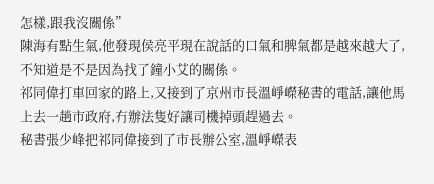怎樣,跟我沒關係”
陳海有點生氣,他發現侯亮平現在說話的口氣和脾氣都是越來越大了,不知道是不是因為找了鐘小艾的關係。
祁同偉打車回家的路上,又接到了京州市長溫崢嶸秘書的電話,讓他馬上去一趟市政府,冇辦法隻好讓司機掉頭趕過去。
秘書張少峰把祁同偉接到了市長辦公室,溫崢嶸表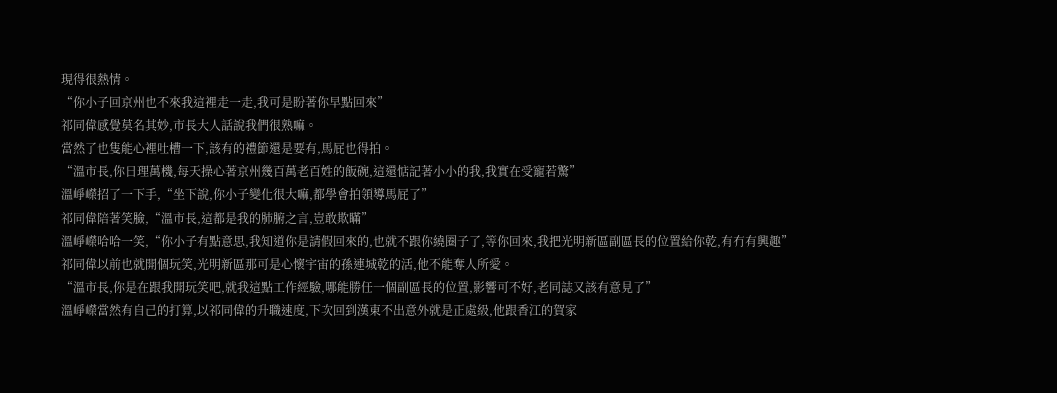現得很熱情。
“你小子回京州也不來我這裡走一走,我可是盼著你早點回來”
祁同偉感覺莫名其妙,市長大人話說我們很熟嘛。
當然了也隻能心裡吐槽一下,該有的禮節還是要有,馬屁也得拍。
“溫市長,你日理萬機,每天操心著京州幾百萬老百姓的飯碗,這還惦記著小小的我,我實在受寵若驚”
溫崢嶸招了一下手,“坐下說,你小子變化很大嘛,都學會拍領導馬屁了”
祁同偉陪著笑臉,“溫市長,這都是我的肺腑之言,豈敢欺瞞”
溫崢嶸哈哈一笑,“你小子有點意思,我知道你是請假回來的,也就不跟你繞圈子了,等你回來,我把光明新區副區長的位置給你乾,有冇有興趣”
祁同偉以前也就開個玩笑,光明新區那可是心懷宇宙的孫連城乾的活,他不能奪人所愛。
“溫市長,你是在跟我開玩笑吧,就我這點工作經驗,哪能勝任一個副區長的位置,影響可不好,老同誌又該有意見了”
溫崢嶸當然有自己的打算,以祁同偉的升職速度,下次回到漢東不出意外就是正處級,他跟香江的賀家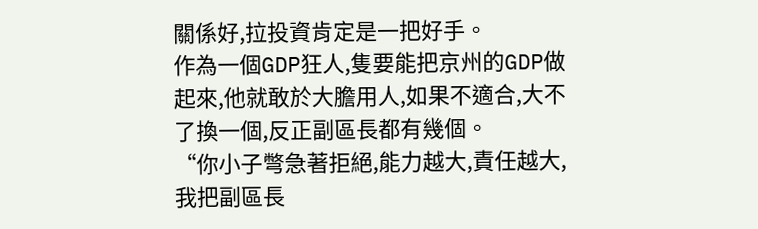關係好,拉投資肯定是一把好手。
作為一個GDP狂人,隻要能把京州的GDP做起來,他就敢於大膽用人,如果不適合,大不了換一個,反正副區長都有幾個。
“你小子彆急著拒絕,能力越大,責任越大,我把副區長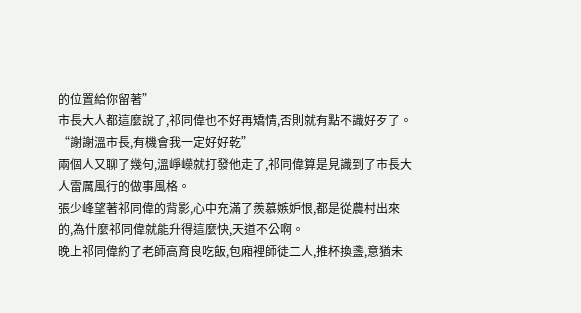的位置給你留著”
市長大人都這麼說了,祁同偉也不好再矯情,否則就有點不識好歹了。
“謝謝溫市長,有機會我一定好好乾”
兩個人又聊了幾句,溫崢嶸就打發他走了,祁同偉算是見識到了市長大人雷厲風行的做事風格。
張少峰望著祁同偉的背影,心中充滿了羨慕嫉妒恨,都是從農村出來的,為什麼祁同偉就能升得這麼快,天道不公啊。
晚上祁同偉約了老師高育良吃飯,包廂裡師徒二人,推杯換盞,意猶未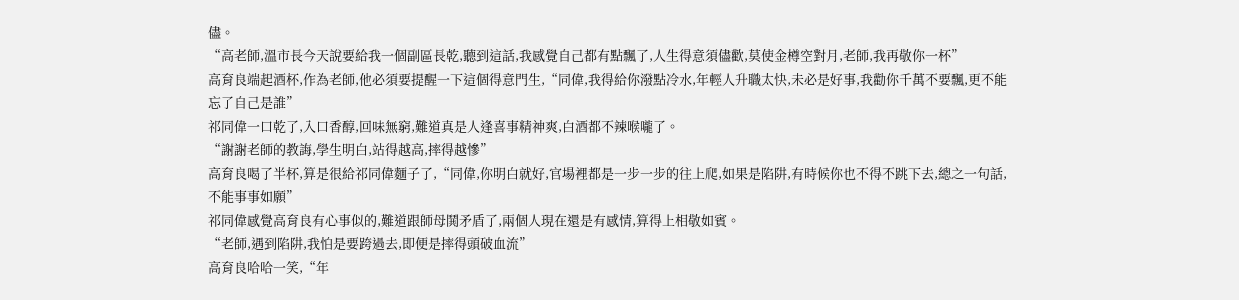儘。
“高老師,溫市長今天說要給我一個副區長乾,聽到這話,我感覺自己都有點飄了,人生得意須儘歡,莫使金樽空對月,老師,我再敬你一杯”
高育良端起酒杯,作為老師,他必須要提醒一下這個得意門生,“同偉,我得給你潑點冷水,年輕人升職太快,未必是好事,我勸你千萬不要飄,更不能忘了自己是誰”
祁同偉一口乾了,入口香醇,回味無窮,難道真是人逢喜事精神爽,白酒都不辣喉嚨了。
“謝謝老師的教誨,學生明白,站得越高,摔得越慘”
高育良喝了半杯,算是很給祁同偉麵子了,“同偉,你明白就好,官場裡都是一步一步的往上爬,如果是陷阱,有時候你也不得不跳下去,總之一句話,不能事事如願”
祁同偉感覺高育良有心事似的,難道跟師母鬨矛盾了,兩個人現在還是有感情,算得上相敬如賓。
“老師,遇到陷阱,我怕是要跨過去,即便是摔得頭破血流”
高育良哈哈一笑,“年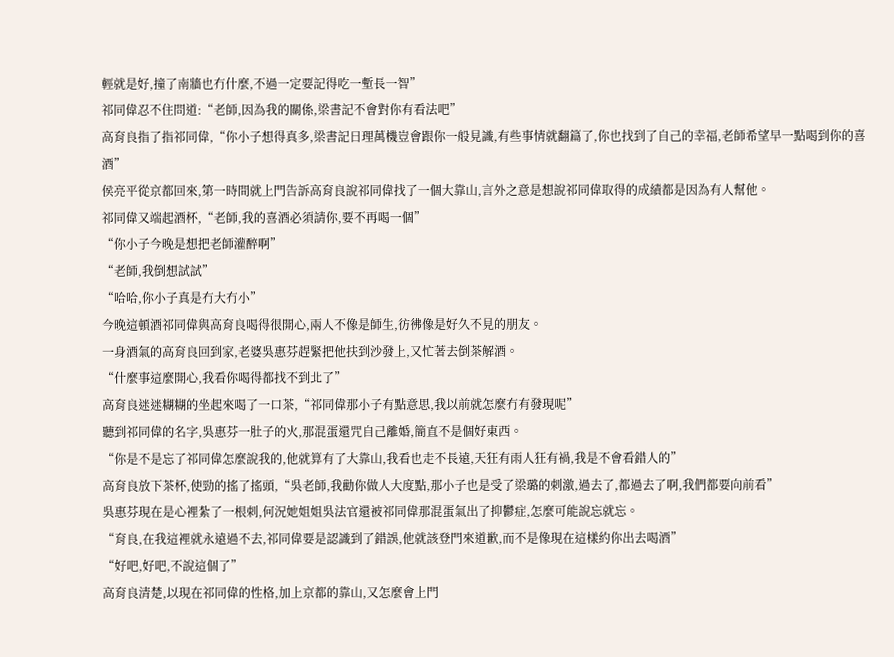輕就是好,撞了南牆也冇什麼,不過一定要記得吃一塹長一智”
祁同偉忍不住問道:“老師,因為我的關係,梁書記不會對你有看法吧”
高育良指了指祁同偉,“你小子想得真多,梁書記日理萬機豈會跟你一般見識,有些事情就翻篇了,你也找到了自己的幸福,老師希望早一點喝到你的喜酒”
侯亮平從京都回來,第一時間就上門告訴高育良說祁同偉找了一個大靠山,言外之意是想說祁同偉取得的成績都是因為有人幫他。
祁同偉又端起酒杯,“老師,我的喜酒必須請你,要不再喝一個”
“你小子今晚是想把老師灌醉啊”
“老師,我倒想試試”
“哈哈,你小子真是冇大冇小”
今晚這頓酒祁同偉與高育良喝得很開心,兩人不像是師生,彷彿像是好久不見的朋友。
一身酒氣的高育良回到家,老婆吳惠芬趕緊把他扶到沙發上,又忙著去倒茶解酒。
“什麼事這麼開心,我看你喝得都找不到北了”
高育良迷迷糊糊的坐起來喝了一口茶,“祁同偉那小子有點意思,我以前就怎麼冇有發現呢”
聽到祁同偉的名字,吳惠芬一肚子的火,那混蛋還咒自己離婚,簡直不是個好東西。
“你是不是忘了祁同偉怎麼說我的,他就算有了大靠山,我看也走不長遠,天狂有雨人狂有禍,我是不會看錯人的”
高育良放下茶杯,使勁的搖了搖頭,“吳老師,我勸你做人大度點,那小子也是受了梁璐的刺激,過去了,都過去了啊,我們都要向前看”
吳惠芬現在是心裡紮了一根刺,何況她姐姐吳法官還被祁同偉那混蛋氣出了抑鬱症,怎麼可能說忘就忘。
“育良,在我這裡就永遠過不去,祁同偉要是認識到了錯誤,他就該登門來道歉,而不是像現在這樣約你出去喝酒”
“好吧,好吧,不說這個了”
高育良清楚,以現在祁同偉的性格,加上京都的靠山,又怎麼會上門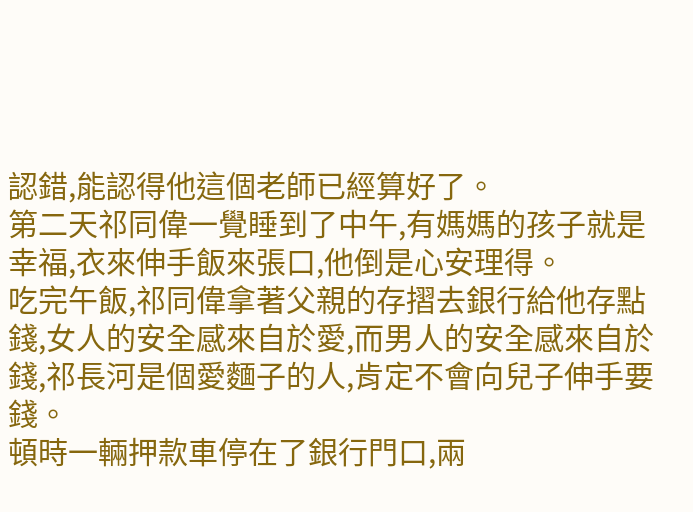認錯,能認得他這個老師已經算好了。
第二天祁同偉一覺睡到了中午,有媽媽的孩子就是幸福,衣來伸手飯來張口,他倒是心安理得。
吃完午飯,祁同偉拿著父親的存摺去銀行給他存點錢,女人的安全感來自於愛,而男人的安全感來自於錢,祁長河是個愛麵子的人,肯定不會向兒子伸手要錢。
頓時一輛押款車停在了銀行門口,兩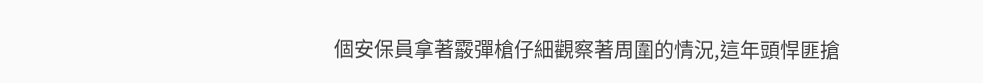個安保員拿著霰彈槍仔細觀察著周圍的情況,這年頭悍匪搶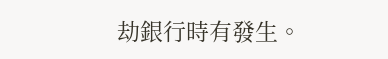劫銀行時有發生。